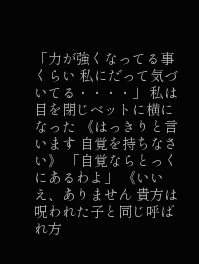「力が強くなってる事くらい 私にだって気づいてる・・・・」 私は目を閉じベットに横になった 《はっきりと言います 自覚を持ちなさい》 「自覚ならとっくにあるわよ」 《いいえ、ありません 貴方は呪われた子と同じ呼ばれ方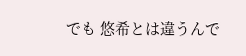でも 悠希とは違うんで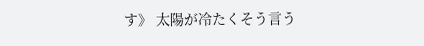す》 太陽が冷たくそう言う